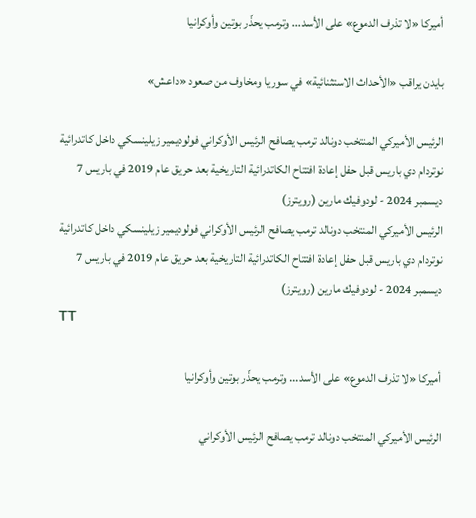أميركا «لا تذرف الدموع» على الأسد... وترمب يحذّر بوتين وأوكرانيا

بايدن يراقب «الأحداث الاستثنائية» في سوريا ومخاوف من صعود «داعش»

الرئيس الأميركي المنتخب دونالد ترمب يصافح الرئيس الأوكراني فولوديمير زيلينسكي داخل كاتدرائية نوتردام دي باريس قبل حفل إعادة افتتاح الكاتدرائية التاريخية بعد حريق عام 2019 في باريس 7 ديسمبر 2024 - لودوفيك مارين (رويترز)
الرئيس الأميركي المنتخب دونالد ترمب يصافح الرئيس الأوكراني فولوديمير زيلينسكي داخل كاتدرائية نوتردام دي باريس قبل حفل إعادة افتتاح الكاتدرائية التاريخية بعد حريق عام 2019 في باريس 7 ديسمبر 2024 - لودوفيك مارين (رويترز)
TT

أميركا «لا تذرف الدموع» على الأسد... وترمب يحذّر بوتين وأوكرانيا

الرئيس الأميركي المنتخب دونالد ترمب يصافح الرئيس الأوكراني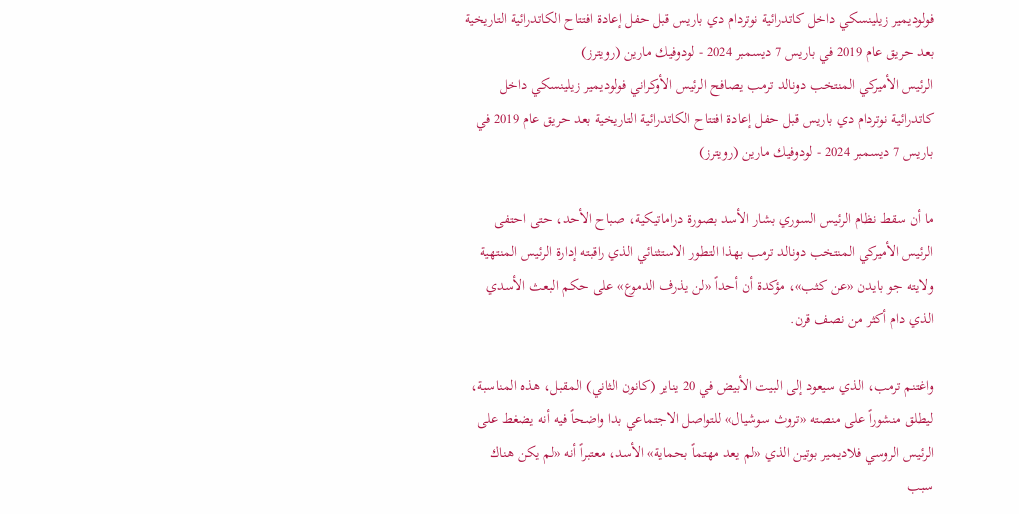فولوديمير زيلينسكي داخل كاتدرائية نوتردام دي باريس قبل حفل إعادة افتتاح الكاتدرائية التاريخية بعد حريق عام 2019 في باريس 7 ديسمبر 2024 - لودوفيك مارين (رويترز)
الرئيس الأميركي المنتخب دونالد ترمب يصافح الرئيس الأوكراني فولوديمير زيلينسكي داخل كاتدرائية نوتردام دي باريس قبل حفل إعادة افتتاح الكاتدرائية التاريخية بعد حريق عام 2019 في باريس 7 ديسمبر 2024 - لودوفيك مارين (رويترز)

ما أن سقط نظام الرئيس السوري بشار الأسد بصورة دراماتيكية، صباح الأحد، حتى احتفى الرئيس الأميركي المنتخب دونالد ترمب بهذا التطور الاستثنائي الذي راقبته إدارة الرئيس المنتهية ولايته جو بايدن «عن كثب»، مؤكدة أن أحداً «لن يذرف الدموع» على حكم البعث الأسدي الذي دام أكثر من نصف قرن.

واغتنم ترمب، الذي سيعود إلى البيت الأبيض في 20 يناير (كانون الثاني) المقبل، هذه المناسبة، ليطلق منشوراً على منصته «تروث سوشيال» للتواصل الاجتماعي بدا واضحاً فيه أنه يضغط على الرئيس الروسي فلاديمير بوتين الذي «لم يعد مهتماً بحماية» الأسد، معتبراً أنه «لم يكن هناك سبب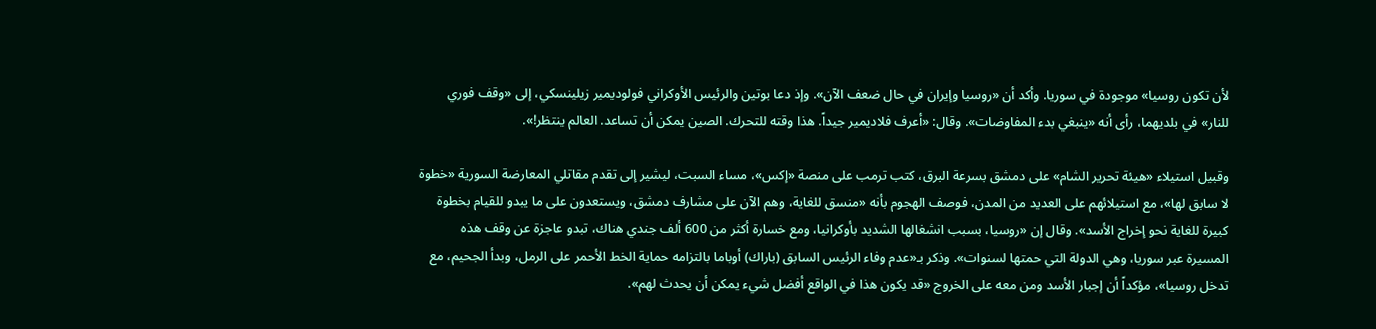لأن تكون روسيا» موجودة في سوريا. وأكد أن «روسيا وإيران في حال ضعف الآن». وإذ دعا بوتين والرئيس الأوكراني فولوديمير زيلينسكي، إلى «وقف فوري للنار» في بلديهما، رأى أنه «ينبغي بدء المفاوضات». وقال: «أعرف فلاديمير جيداً. هذا وقته للتحرك. الصين يمكن أن تساعد. العالم ينتظر!».

وقبيل استيلاء «هيئة تحرير الشام» على دمشق بسرعة البرق، كتب ترمب على منصة «إكس»، مساء السبت، ليشير إلى تقدم مقاتلي المعارضة السورية «خطوة لا سابق لها»، مع استيلائهم على العديد من المدن، فوصف الهجوم بأنه «منسق للغاية، وهم الآن على مشارف دمشق، ويستعدون على ما يبدو للقيام بخطوة كبيرة للغاية نحو إخراج الأسد». وقال إن «روسيا، بسبب انشغالها الشديد بأوكرانيا، ومع خسارة أكثر من 600 ألف جندي هناك، تبدو عاجزة عن وقف هذه المسيرة عبر سوريا، وهي الدولة التي حمتها لسنوات». وذكر بـ«عدم وفاء الرئيس السابق (باراك) أوباما بالتزامه حماية الخط الأحمر على الرمل، وبدأ الجحيم، مع تدخل روسيا»، مؤكداً أن إجبار الأسد ومن معه على الخروج «قد يكون هذا في الواقع أفضل شيء يمكن أن يحدث لهم».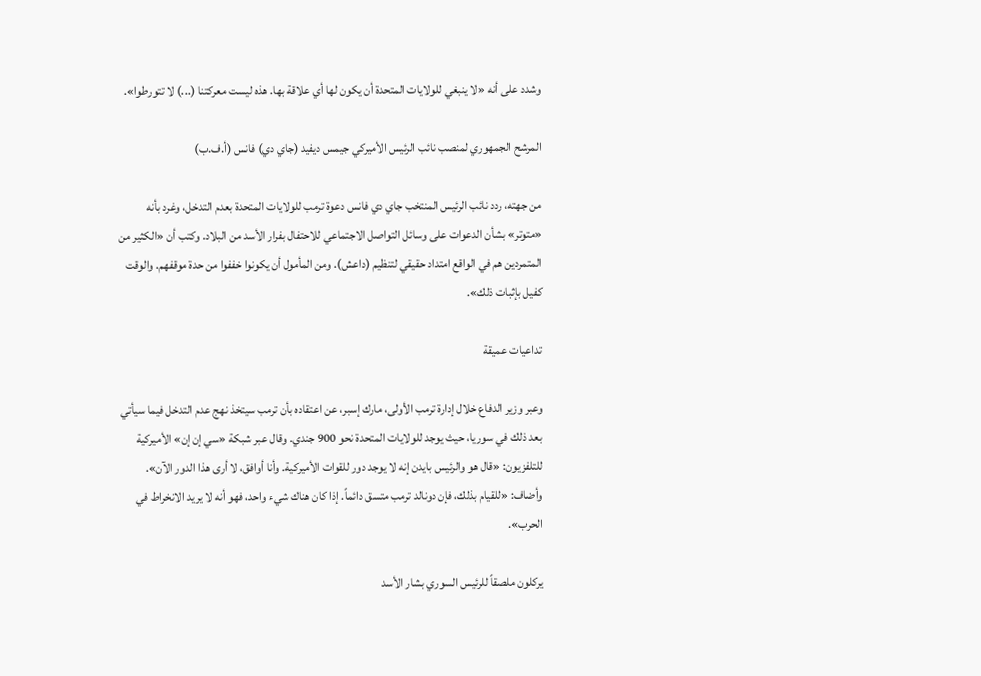وشدد على أنه «لا ينبغي للولايات المتحدة أن يكون لها أي علاقة بها. هذه ليست معركتنا (...) لا تتورطوا».

المرشح الجمهوري لمنصب نائب الرئيس الأميركي جيمس ديفيد (جاي دي) فانس (أ.ف.ب)

من جهته، ردد نائب الرئيس المنتخب جاي دي فانس دعوة ترمب للولايات المتحدة بعدم التدخل، وغرد بأنه «متوتر» بشأن الدعوات على وسائل التواصل الاجتماعي للاحتفال بفرار الأسد من البلاد. وكتب أن «الكثير من المتمردين هم في الواقع امتداد حقيقي لتنظيم (داعش). ومن المأمول أن يكونوا خففوا من حدة موقفهم. والوقت كفيل بإثبات ذلك».

تداعيات عميقة

وعبر وزير الدفاع خلال إدارة ترمب الأولى، مارك إسبر، عن اعتقاده بأن ترمب سيتخذ نهج عدم التدخل فيما سيأتي بعد ذلك في سوريا، حيث يوجد للولايات المتحدة نحو 900 جندي. وقال عبر شبكة «سي إن إن» الأميركية للتلفزيون: «قال هو والرئيس بايدن إنه لا يوجد دور للقوات الأميركية. وأنا أوافق، لا أرى هذا الدور الآن». وأضاف: «للقيام بذلك، فإن دونالد ترمب متسق دائماً. إذا كان هناك شيء واحد، فهو أنه لا يريد الانخراط في الحرب».

يركلون ملصقاً للرئيس السوري بشار الأسد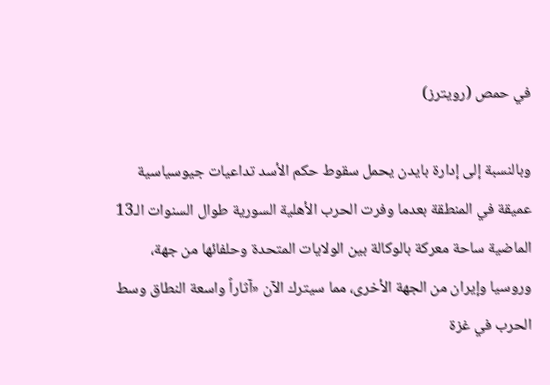في حمص (رويترز)

وبالنسبة إلى إدارة بايدن يحمل سقوط حكم الأسد تداعيات جيوسياسية عميقة في المنطقة بعدما وفرت الحرب الأهلية السورية طوال السنوات الـ13 الماضية ساحة معركة بالوكالة بين الولايات المتحدة وحلفائها من جهة، وروسيا وإيران من الجهة الأخرى، مما سيترك الآن «آثاراً واسعة النطاق وسط الحرب في غزة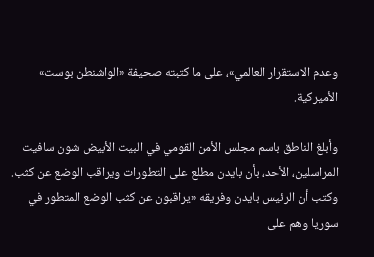وعدم الاستقرار العالمي»، على ما كتبته صحيفة «الواشنطن بوست» الأميركية.

وأبلغ الناطق باسم مجلس الأمن القومي في البيت الأبيض شون سافيت المراسلين، الأحد، بأن بايدن مطلع على التطورات ويراقب الوضع عن كثب. وكتب أن الرئيس بايدن وفريقه «يراقبون عن كثب الوضع المتطور في سوريا وهم على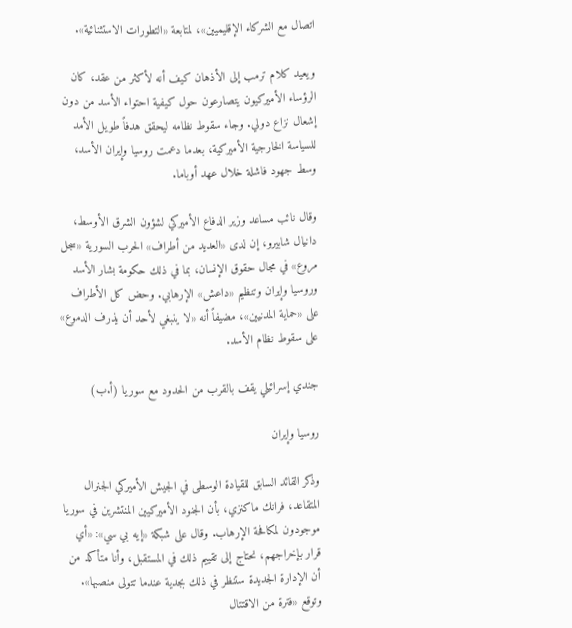اتصال مع الشركاء الإقليميين»، لمتابعة «التطورات الاستثنائية».

ويعيد كلام ترمب إلى الأذهان كيف أنه لأكثر من عقد، كان الرؤساء الأميركيون يتصارعون حول كيفية احتواء الأسد من دون إشعال نزاع دولي. وجاء سقوط نظامه ليحقق هدفاً طويل الأمد للسياسة الخارجية الأميركية، بعدما دعمت روسيا وإيران الأسد، وسط جهود فاشلة خلال عهد أوباما.

وقال نائب مساعد وزير الدفاع الأميركي لشؤون الشرق الأوسط، دانيال شابيرو، إن لدى «العديد من أطراف» الحرب السورية «سجل مروع» في مجال حقوق الإنسان، بما في ذلك حكومة بشار الأسد وروسيا وإيران وتنظيم «داعش» الإرهابي. وحض كل الأطراف على «حماية المدنيين»، مضيفاً أنه «لا ينبغي لأحد أن يذرف الدموع» على سقوط نظام الأسد.

جندي إسرائيلي يقف بالقرب من الحدود مع سوريا (أ.ب)

روسيا وإيران

وذكر القائد السابق للقيادة الوسطى في الجيش الأميركي الجنرال المتقاعد، فرانك ماكنزي، بأن الجنود الأميركيين المنتشرين في سوريا موجودون لمكافحة الإرهاب. وقال على شبكة «إيه بي سي»: «أي قرار بإخراجهم، نحتاج إلى تقييم ذلك في المستقبل، وأنا متأكد من أن الإدارة الجديدة ستنظر في ذلك بجدية عندما تتولى منصبها». وتوقع «فترة من الاقتتال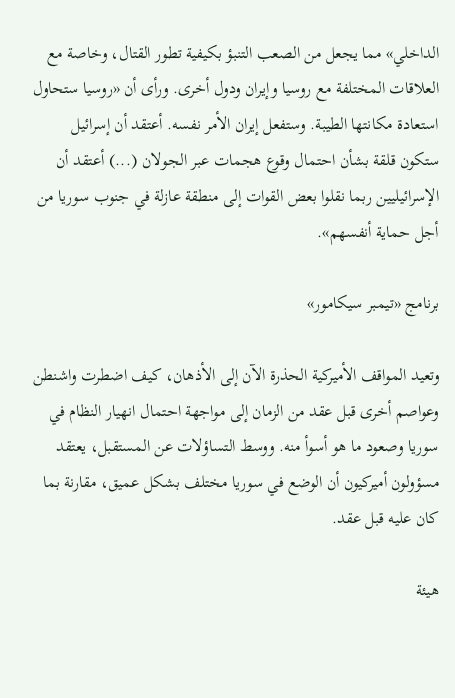الداخلي» مما يجعل من الصعب التنبؤ بكيفية تطور القتال، وخاصة مع العلاقات المختلفة مع روسيا وإيران ودول أخرى. ورأى أن «روسيا ستحاول استعادة مكانتها الطيبة. وستفعل إيران الأمر نفسه. أعتقد أن إسرائيل ستكون قلقة بشأن احتمال وقوع هجمات عبر الجولان (...) أعتقد أن الإسرائيليين ربما نقلوا بعض القوات إلى منطقة عازلة في جنوب سوريا من أجل حماية أنفسهم».

برنامج «تيمبر سيكامور»

وتعيد المواقف الأميركية الحذرة الآن إلى الأذهان، كيف اضطرت واشنطن وعواصم أخرى قبل عقد من الزمان إلى مواجهة احتمال انهيار النظام في سوريا وصعود ما هو أسوأ منه. ووسط التساؤلات عن المستقبل، يعتقد مسؤولون أميركيون أن الوضع في سوريا مختلف بشكل عميق، مقارنة بما كان عليه قبل عقد.

هيئة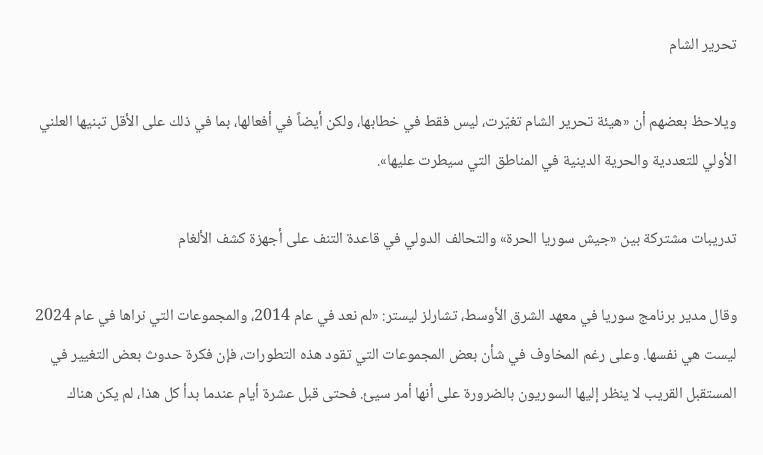تحرير الشام

ويلاحظ بعضهم أن «هيئة تحرير الشام تغيّرت، ليس فقط في خطابها، ولكن أيضاً في أفعالها، بما في ذلك على الأقل تبنيها العلني الأولي للتعددية والحرية الدينية في المناطق التي سيطرت عليها».

تدريبات مشتركة بين «جيش سوريا الحرة» والتحالف الدولي في قاعدة التنف على أجهزة كشف الألغام

وقال مدير برنامج سوريا في معهد الشرق الأوسط، تشارلز ليستر: «لم نعد في عام 2014، والمجموعات التي نراها في عام 2024 ليست هي نفسها. وعلى رغم المخاوف في شأن بعض المجموعات التي تقود هذه التطورات، فإن فكرة حدوث بعض التغيير في المستقبل القريب لا ينظر إليها السوريون بالضرورة على أنها أمر سيئ. فحتى قبل عشرة أيام عندما بدأ كل هذا، لم يكن هناك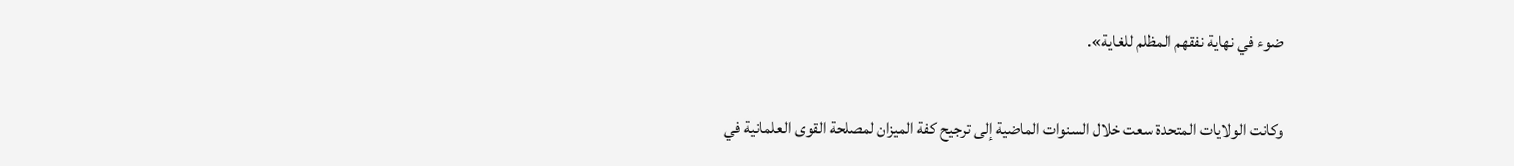ضوء في نهاية نفقهم المظلم للغاية».

وكانت الولايات المتحدة سعت خلال السنوات الماضية إلى ترجيح كفة الميزان لمصلحة القوى العلمانية في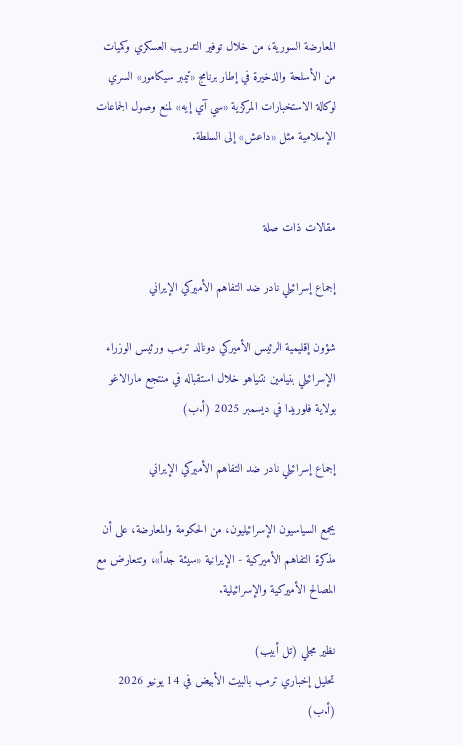المعارضة السورية، من خلال توفير التدريب العسكري وكميات من الأسلحة والذخيرة في إطار برنامج «تيمبر سيكامور» السري لوكالة الاستخبارات المركزية «سي آي إيه» لمنع وصول الجماعات الإسلامية مثل «داعش» إلى السلطة.


مقالات ذات صلة

إجماع إسرائيلي نادر ضد التفاهم الأميركي الإيراني

شؤون إقليمية الرئيس الأميركي دونالد ترمب ورئيس الوزراء الإسرائيلي بنيامين نتنياهو خلال استقباله في منتجع مارالاغو بولاية فلوريدا في ديسمبر 2025 (أ.ب)

إجماع إسرائيلي نادر ضد التفاهم الأميركي الإيراني

يجمع السياسيون الإسرائيليون، من الحكومة والمعارضة، على أن مذكرة التفاهم الأميركية - الإيرانية «سيئة جداً»، وتتعارض مع المصالح الأميركية والإسرائيلية.

نظير مجلي (تل أبيب)
تحليل إخباري ترمب بالبيت الأبيض في 14 يونيو 2026 (أ.ب)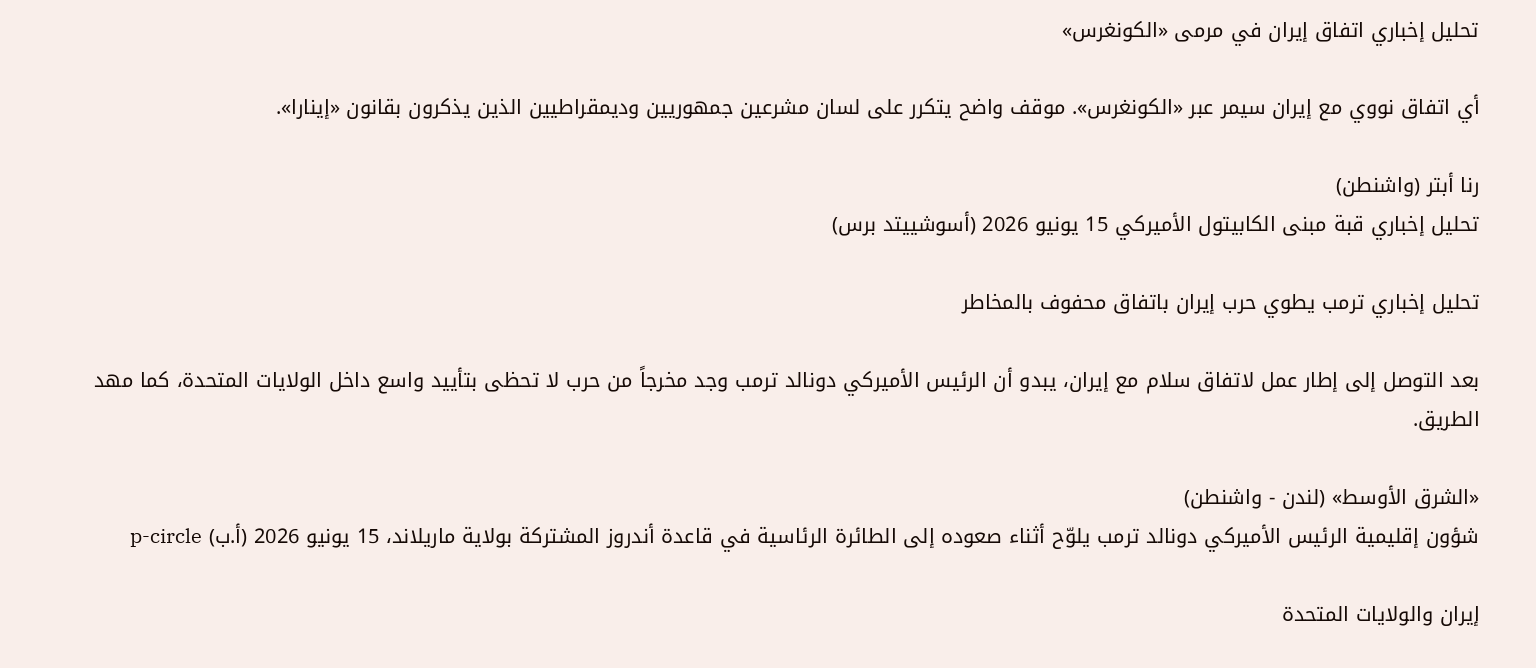تحليل إخباري اتفاق إيران في مرمى «الكونغرس»

أي اتفاق نووي مع إيران سيمر عبر «الكونغرس». موقف واضح يتكرر على لسان مشرعين جمهوريين وديمقراطيين الذين يذكرون بقانون «إينارا».

رنا أبتر (واشنطن)
تحليل إخباري قبة مبنى الكابيتول الأميركي 15 يونيو 2026 (أسوشييتد برس)

تحليل إخباري ترمب يطوي حرب إيران باتفاق محفوف بالمخاطر

بعد التوصل إلى إطار عمل لاتفاق سلام مع إيران، يبدو أن الرئيس الأميركي دونالد ترمب وجد مخرجاً من حرب لا تحظى بتأييد واسع داخل الولايات المتحدة، كما مهد الطريق.

«الشرق الأوسط» (لندن - واشنطن)
شؤون إقليمية الرئيس الأميركي دونالد ترمب يلوّح أثناء صعوده إلى الطائرة الرئاسية في قاعدة أندروز المشتركة بولاية ماريلاند، 15 يونيو 2026 (أ.ب) p-circle

إيران والولايات المتحدة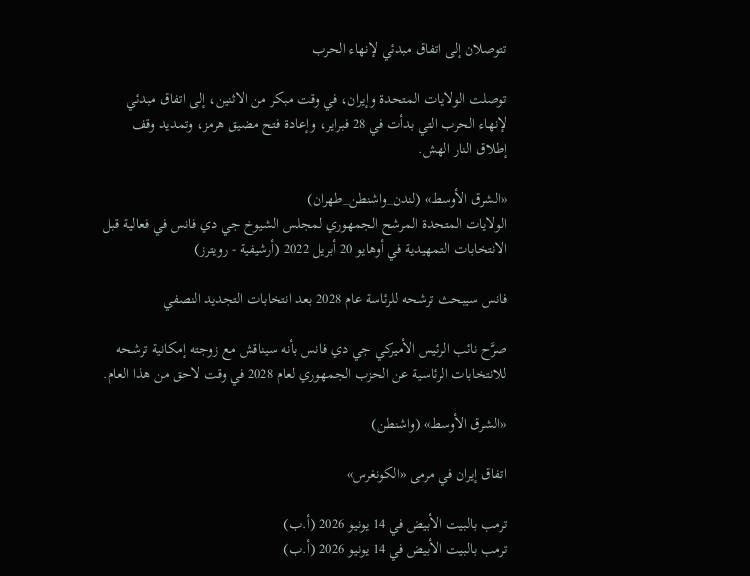تتوصلان إلى اتفاق مبدئي لإنهاء الحرب

توصلت الولايات المتحدة وإيران، في وقت مبكر من الاثنين، إلى اتفاق مبدئي لإنهاء الحرب التي بدأت في 28 فبراير، وإعادة فتح مضيق هرمز، وتمديد وقف إطلاق النار الهش.

«الشرق الأوسط» (لندن_واشنطن_طهران)
الولايات المتحدة المرشح الجمهوري لمجلس الشيوخ جي دي فانس في فعالية قبل الانتخابات التمهيدية في أوهايو 20 أبريل 2022 (أرشيفية - رويترز)

فانس سيبحث ترشحه للرئاسة عام 2028 بعد انتخابات التجديد النصفي

صرَّح نائب الرئيس الأميركي جي دي فانس بأنه سيناقش مع زوجته إمكانية ترشحه للانتخابات الرئاسية عن الحزب الجمهوري لعام 2028 في وقت لاحق من هذا العام.

«الشرق الأوسط» (واشنطن)

اتفاق إيران في مرمى «الكونغرس»

ترمب بالبيت الأبيض في 14 يونيو 2026 (أ.ب)
ترمب بالبيت الأبيض في 14 يونيو 2026 (أ.ب)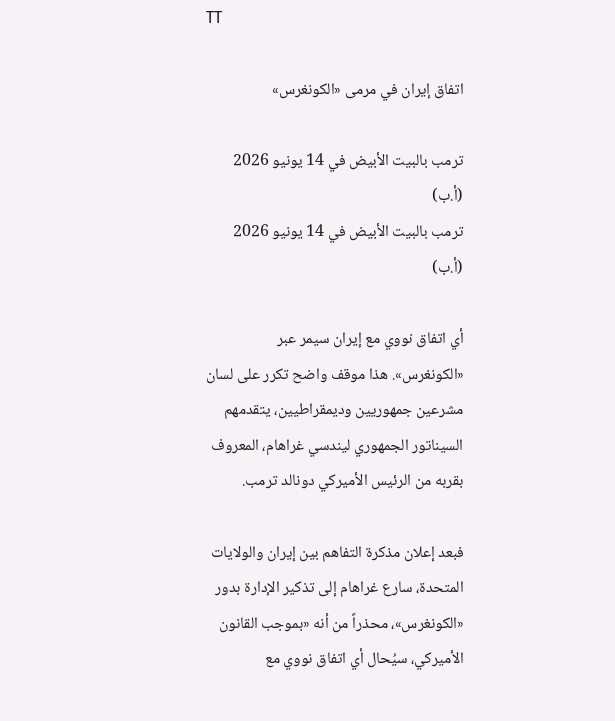TT

اتفاق إيران في مرمى «الكونغرس»

ترمب بالبيت الأبيض في 14 يونيو 2026 (أ.ب)
ترمب بالبيت الأبيض في 14 يونيو 2026 (أ.ب)

أي اتفاق نووي مع إيران سيمر عبر «الكونغرس». هذا موقف واضح تكرر على لسان مشرعين جمهوريين وديمقراطيين، يتقدمهم السيناتور الجمهوري ليندسي غراهام، المعروف بقربه من الرئيس الأميركي دونالد ترمب.

فبعد إعلان مذكرة التفاهم بين إيران والولايات المتحدة، سارع غراهام إلى تذكير الإدارة بدور «الكونغرس»، محذراً من أنه «بموجب القانون الأميركي، سيُحال أي اتفاق نووي مع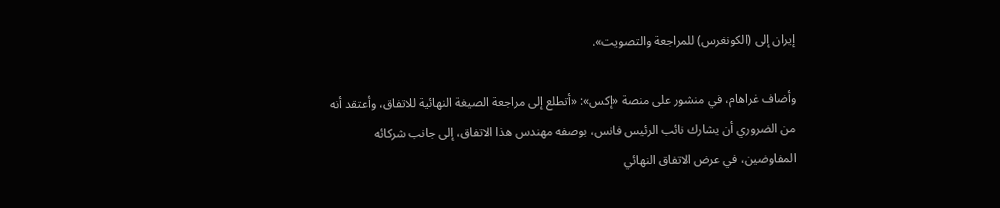إيران إلى (الكونغرس) للمراجعة والتصويت».

وأضاف غراهام، في منشور على منصة «إكس»: «أتطلع إلى مراجعة الصيغة النهائية للاتفاق، وأعتقد أنه من الضروري أن يشارك نائب الرئيس فانس، بوصفه مهندس هذا الاتفاق، إلى جانب شركائه المفاوضين، في عرض الاتفاق النهائي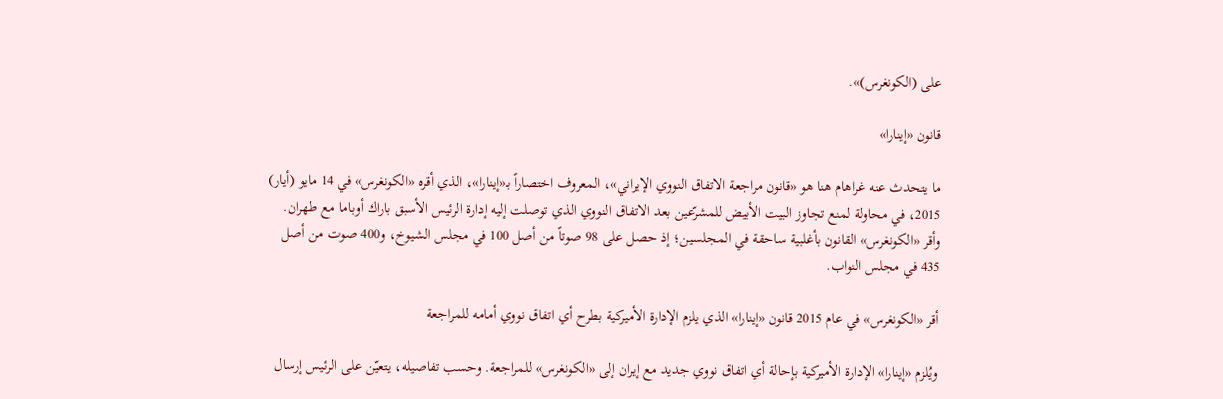على (الكونغرس)».

قانون «إينارا»

ما يتحدث عنه غراهام هنا هو «قانون مراجعة الاتفاق النووي الإيراني»، المعروف اختصاراً بـ«إينارا»، الذي أقره «الكونغرس» في 14 مايو (أيار) 2015، في محاولة لمنع تجاوز البيت الأبيض للمشرّعين بعد الاتفاق النووي الذي توصلت إليه إدارة الرئيس الأسبق باراك أوباما مع طهران. وأقر «الكونغرس» القانون بأغلبية ساحقة في المجلسين؛ إذ حصل على 98 صوتاً من أصل 100 في مجلس الشيوخ، و400 صوت من أصل 435 في مجلس النواب.

أقر «الكونغرس» في عام 2015 قانون «إينارا» الذي يلزم الإدارة الأميركية بطرح أي اتفاق نووي أمامه للمراجعة

ويُلزم «إينارا» الإدارة الأميركية بإحالة أي اتفاق نووي جديد مع إيران إلى «الكونغرس» للمراجعة. وحسب تفاصيله، يتعيّن على الرئيس إرسال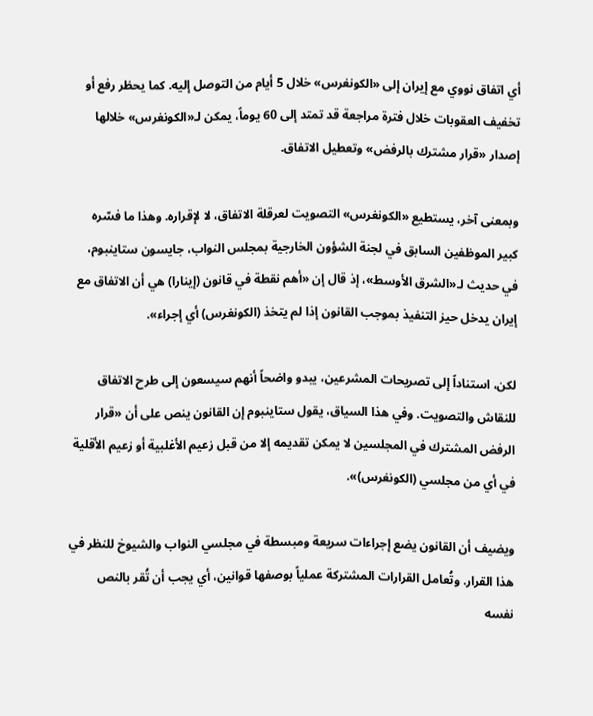أي اتفاق نووي مع إيران إلى «الكونغرس» خلال 5 أيام من التوصل إليه. كما يحظر رفع أو تخفيف العقوبات خلال فترة مراجعة قد تمتد إلى 60 يوماً، يمكن لـ«الكونغرس» خلالها إصدار «قرار مشترك بالرفض» وتعطيل الاتفاق.

وبمعنى آخر، يستطيع «الكونغرس» التصويت لعرقلة الاتفاق، لا لإقراره. وهذا ما فسّره كبير الموظفين السابق في لجنة الشؤون الخارجية بمجلس النواب، جايسون ستاينبوم، في حديث لـ«الشرق الأوسط»، إذ قال إن «أهم نقطة في قانون (إينارا) هي أن الاتفاق مع إيران يدخل حيز التنفيذ بموجب القانون إذا لم يتخذ (الكونغرس) أي إجراء».

لكن، استناداً إلى تصريحات المشرعين، يبدو واضحاً أنهم سيسعون إلى طرح الاتفاق للنقاش والتصويت. وفي هذا السياق، يقول ستاينبوم إن القانون ينص على أن «قرار الرفض المشترك في المجلسين لا يمكن تقديمه إلا من قبل زعيم الأغلبية أو زعيم الأقلية في أي من مجلسي (الكونغرس)».

ويضيف أن القانون يضع إجراءات سريعة ومبسطة في مجلسي النواب والشيوخ للنظر في هذا القرار. وتُعامل القرارات المشتركة عملياً بوصفها قوانين، أي يجب أن تُقر بالنص نفسه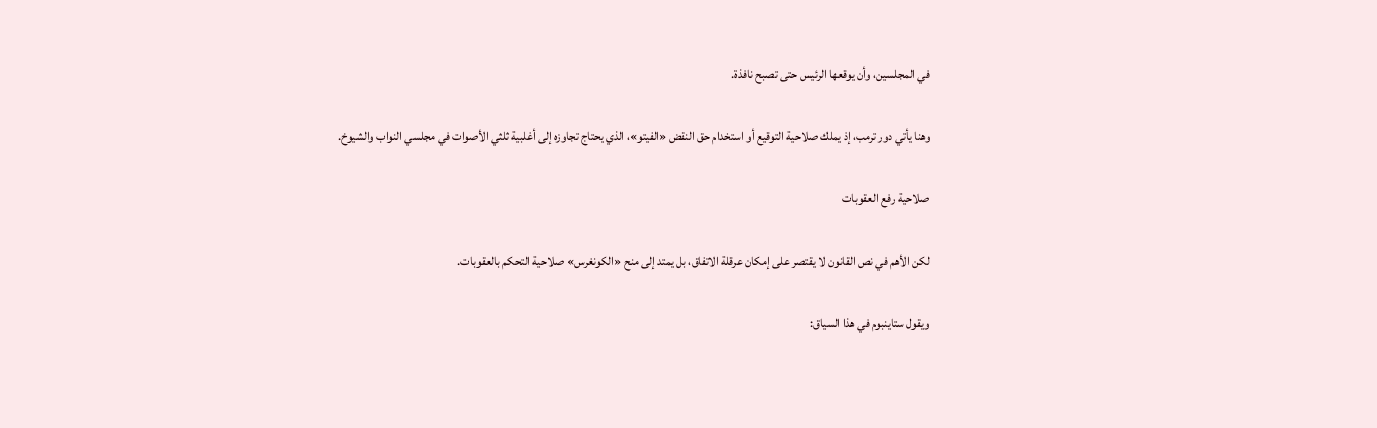في المجلسين، وأن يوقعها الرئيس حتى تصبح نافذة.

وهنا يأتي دور ترمب، إذ يملك صلاحية التوقيع أو استخدام حق النقض «الفيتو»، الذي يحتاج تجاوزه إلى أغلبية ثلثي الأصوات في مجلسي النواب والشيوخ.

صلاحية رفع العقوبات

لكن الأهم في نص القانون لا يقتصر على إمكان عرقلة الاتفاق، بل يمتد إلى منح «الكونغرس» صلاحية التحكم بالعقوبات.

ويقول ستاينبوم في هذا السياق: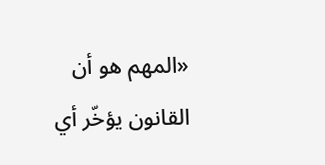«المهم هو أن القانون يؤخّر أي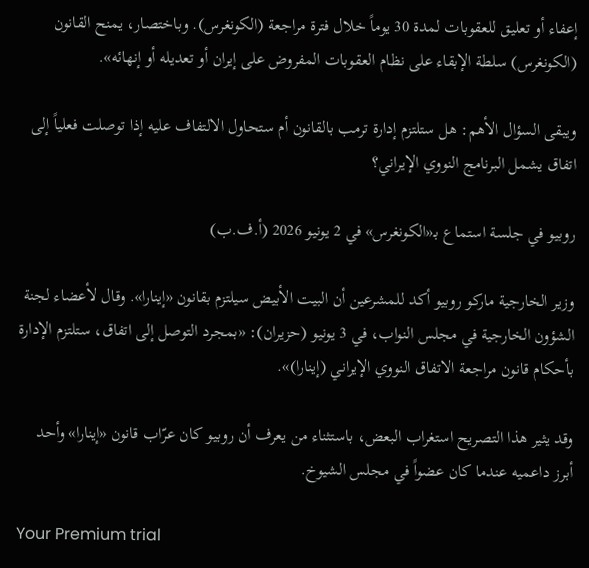إعفاء أو تعليق للعقوبات لمدة 30 يوماً خلال فترة مراجعة (الكونغرس). وباختصار، يمنح القانون (الكونغرس) سلطة الإبقاء على نظام العقوبات المفروض على إيران أو تعديله أو إنهائه».

ويبقى السؤال الأهم: هل ستلتزم إدارة ترمب بالقانون أم ستحاول الالتفاف عليه إذا توصلت فعلياً إلى اتفاق يشمل البرنامج النووي الإيراني؟

روبيو في جلسة استماع بـ«الكونغرس» في 2 يونيو 2026 (أ.ف.ب)

وزير الخارجية ماركو روبيو أكد للمشرعين أن البيت الأبيض سيلتزم بقانون «إينارا». وقال لأعضاء لجنة الشؤون الخارجية في مجلس النواب، في 3 يونيو (حزيران): «بمجرد التوصل إلى اتفاق، ستلتزم الإدارة بأحكام قانون مراجعة الاتفاق النووي الإيراني (إينارا)».

وقد يثير هذا التصريح استغراب البعض، باستثناء من يعرف أن روبيو كان عرّاب قانون «إينارا» وأحد أبرز داعميه عندما كان عضواً في مجلس الشيوخ.

Your Premium trial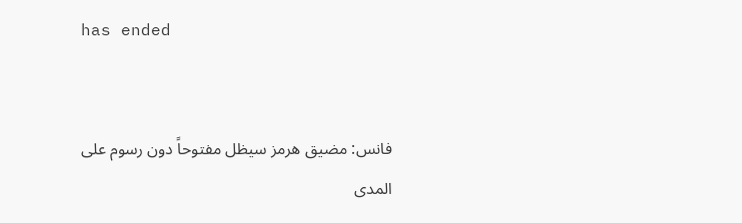has ended


فانس: مضيق هرمز سيظل مفتوحاً دون رسوم على المدى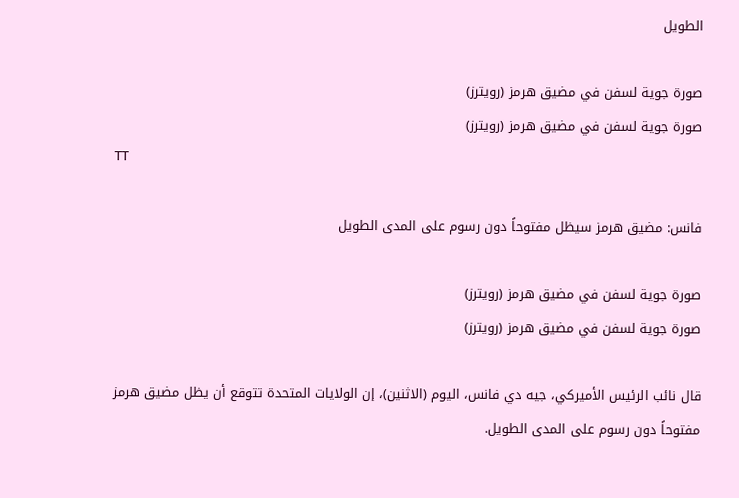الطويل

صورة جوية لسفن في مضيق هرمز (رويترز)
صورة جوية لسفن في مضيق هرمز (رويترز)
TT

فانس: مضيق هرمز سيظل مفتوحاً دون رسوم على المدى الطويل

صورة جوية لسفن في مضيق هرمز (رويترز)
صورة جوية لسفن في مضيق هرمز (رويترز)

قال نائب الرئيس الأميركي، جيه دي فانس، اليوم (الاثنين)، إن الولايات المتحدة تتوقع أن يظل مضيق هرمز مفتوحاً دون رسوم على المدى الطويل.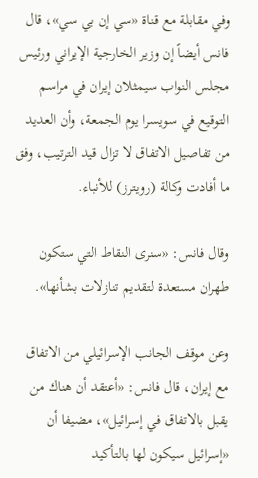وفي مقابلة مع قناة «سي إن بي سي»، قال فانس أيضاً إن وزير الخارجية الإيراني ورئيس مجلس النواب سيمثلان إيران في مراسم التوقيع في سويسرا يوم الجمعة، وأن العديد من تفاصيل الاتفاق لا تزال قيد الترتيب، وفق ما أفادت وكالة (رويترز) للأنباء.

وقال فانس: «سنرى النقاط التي ستكون طهران مستعدة لتقديم تنازلات بشأنها».

وعن موقف الجانب الإسرائيلي من الاتفاق مع إيران، قال فانس: «أعتقد أن هناك من يقبل بالاتفاق في إسرائيل»، مضيفا أن «إسرائيل سيكون لها بالتأكيد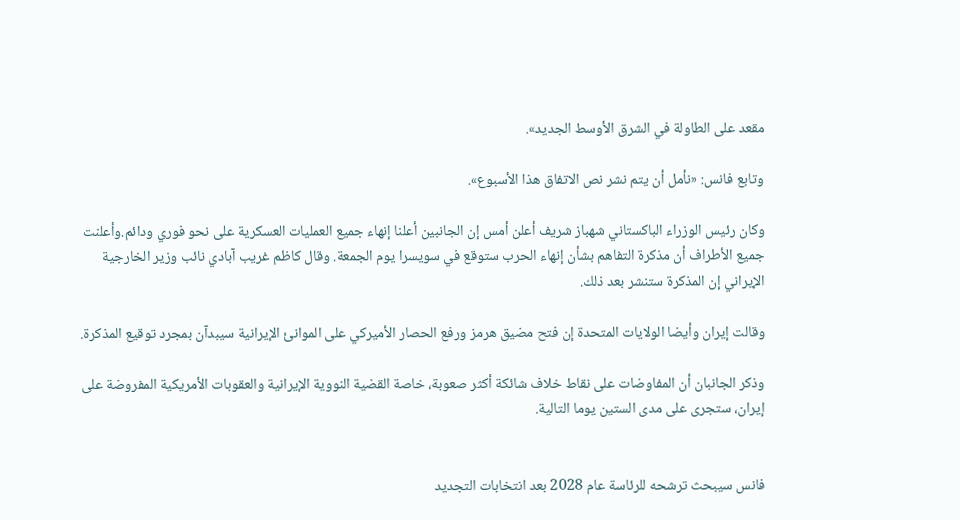مقعد على الطاولة في الشرق الأوسط الجديد».

وتابع فانس: «نأمل أن يتم نشر نص الاتفاق هذا الأسبوع».

وكان رئيس الوزراء الباكستاني شهباز شريف أعلن أمس إن الجانبين أعلنا إنهاء جميع العمليات العسكرية على نحو فوري ودائم.وأعلنت جميع الأطراف أن مذكرة التفاهم بشأن إنهاء الحرب ستوقع في سويسرا يوم الجمعة. وقال كاظم غريب آبادي نائب وزير الخارجية الإيراني إن المذكرة ستنشر بعد ذلك.

وقالت إيران وأيضا الولايات المتحدة إن فتح مضيق هرمز ورفع الحصار الأميركي على الموانئ الإيرانية سيبدآن بمجرد توقيع المذكرة.

وذكر الجانبان أن المفاوضات على نقاط خلاف شائكة أكثر صعوبة، خاصة القضية النووية الإيرانية والعقوبات الأمريكية المفروضة على إيران، ستجرى على مدى الستين يوما التالية.


فانس سيبحث ترشحه للرئاسة عام 2028 بعد انتخابات التجديد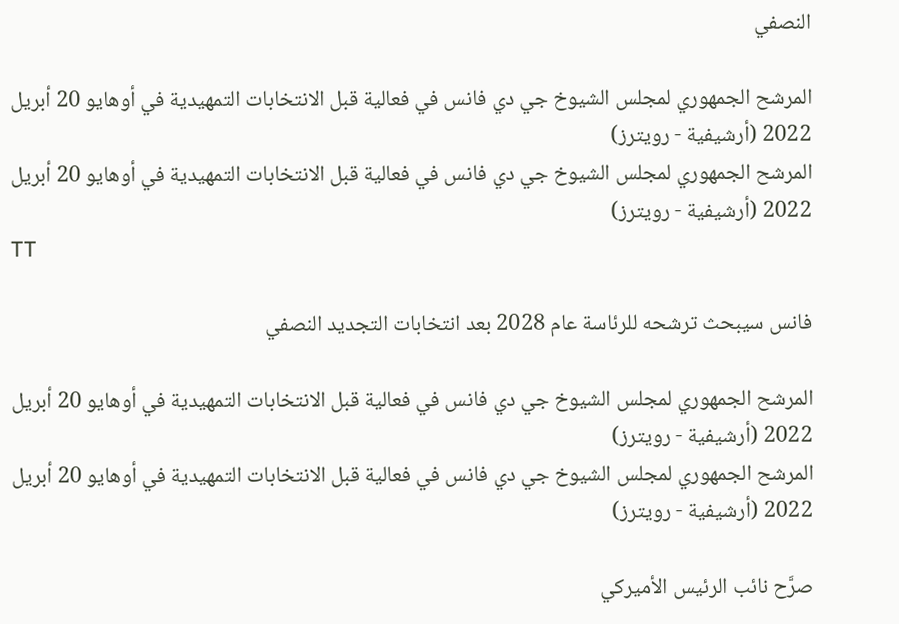النصفي

المرشح الجمهوري لمجلس الشيوخ جي دي فانس في فعالية قبل الانتخابات التمهيدية في أوهايو 20 أبريل 2022 (أرشيفية - رويترز)
المرشح الجمهوري لمجلس الشيوخ جي دي فانس في فعالية قبل الانتخابات التمهيدية في أوهايو 20 أبريل 2022 (أرشيفية - رويترز)
TT

فانس سيبحث ترشحه للرئاسة عام 2028 بعد انتخابات التجديد النصفي

المرشح الجمهوري لمجلس الشيوخ جي دي فانس في فعالية قبل الانتخابات التمهيدية في أوهايو 20 أبريل 2022 (أرشيفية - رويترز)
المرشح الجمهوري لمجلس الشيوخ جي دي فانس في فعالية قبل الانتخابات التمهيدية في أوهايو 20 أبريل 2022 (أرشيفية - رويترز)

صرَّح نائب الرئيس الأميركي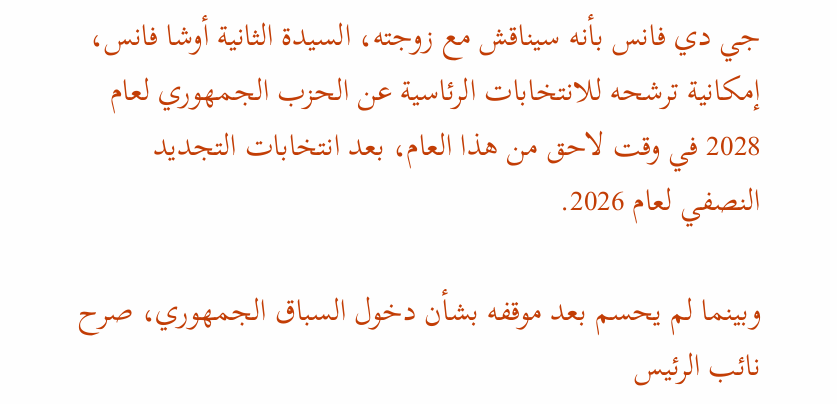جي دي فانس بأنه سيناقش مع زوجته، السيدة الثانية أوشا فانس، إمكانية ترشحه للانتخابات الرئاسية عن الحزب الجمهوري لعام 2028 في وقت لاحق من هذا العام، بعد انتخابات التجديد النصفي لعام 2026.

وبينما لم يحسم بعد موقفه بشأن دخول السباق الجمهوري، صرح نائب الرئيس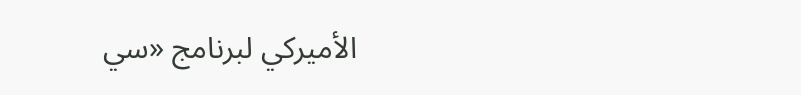الأميركي لبرنامج «سي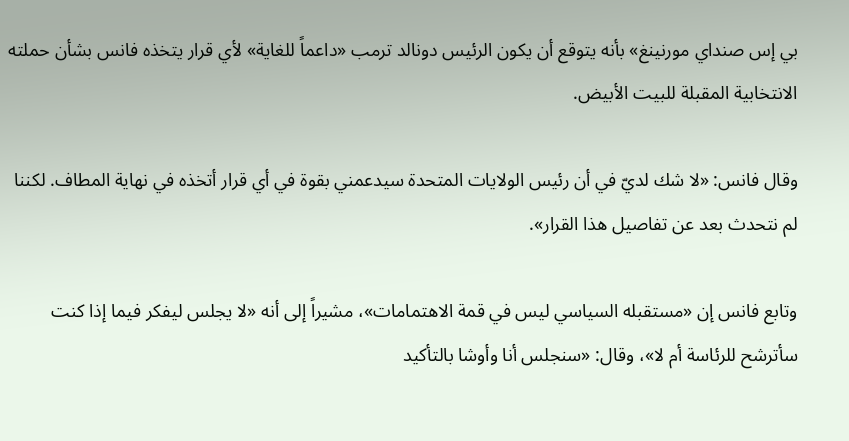بي إس صنداي مورنينغ» بأنه يتوقع أن يكون الرئيس دونالد ترمب «داعماً للغاية» لأي قرار يتخذه فانس بشأن حملته الانتخابية المقبلة للبيت الأبيض.

وقال فانس: «لا شك لديّ في أن رئيس الولايات المتحدة سيدعمني بقوة في أي قرار أتخذه في نهاية المطاف. لكننا لم نتحدث بعد عن تفاصيل هذا القرار».

وتابع فانس إن «مستقبله السياسي ليس في قمة الاهتمامات»، مشيراً إلى أنه «لا يجلس ليفكر فيما إذا كنت سأترشح للرئاسة أم لا»، وقال: «سنجلس أنا وأوشا بالتأكيد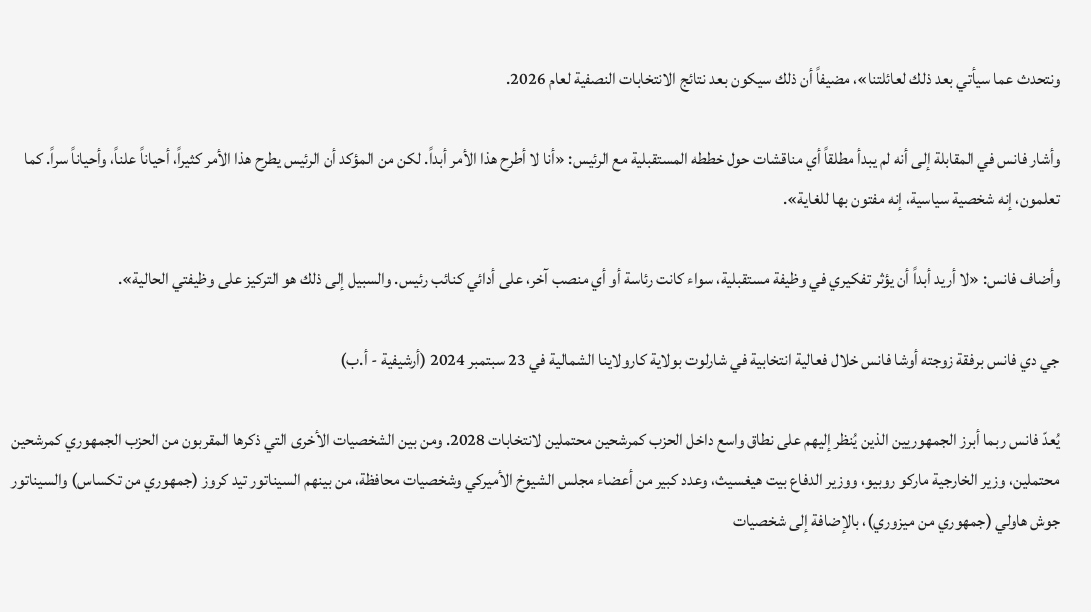ونتحدث عما سيأتي بعد ذلك لعائلتنا»، مضيفاً أن ذلك سيكون بعد نتائج الانتخابات النصفية لعام 2026.

وأشار فانس في المقابلة إلى أنه لم يبدأ مطلقاً أي مناقشات حول خططه المستقبلية مع الرئيس: «أنا لا أطرح هذا الأمر أبداً. لكن من المؤكد أن الرئيس يطرح هذا الأمر كثيراً، أحياناً علناً، وأحياناً سراً. كما تعلمون، إنه شخصية سياسية، إنه مفتون بها للغاية».

وأضاف فانس: «لا أريد أبداً أن يؤثر تفكيري في وظيفة مستقبلية، سواء كانت رئاسة أو أي منصب آخر، على أدائي كنائب رئيس. والسبيل إلى ذلك هو التركيز على وظيفتي الحالية».

جي دي فانس برفقة زوجته أوشا فانس خلال فعالية انتخابية في شارلوت بولاية كارولاينا الشمالية في 23 سبتمبر 2024 (أرشيفية - أ.ب)

يُعدّ فانس ربما أبرز الجمهوريين الذين يُنظر إليهم على نطاق واسع داخل الحزب كمرشحين محتملين لانتخابات 2028. ومن بين الشخصيات الأخرى التي ذكرها المقربون من الحزب الجمهوري كمرشحين محتملين، وزير الخارجية ماركو روبيو، ووزير الدفاع بيت هيغسيث، وعدد كبير من أعضاء مجلس الشيوخ الأميركي وشخصيات محافظة، من بينهم السيناتور تيد كروز (جمهوري من تكساس) والسيناتور جوش هاولي (جمهوري من ميزوري)، بالإضافة إلى شخصيات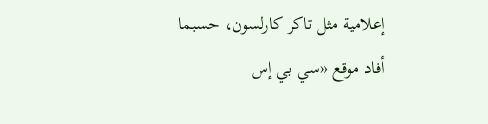إعلامية مثل تاكر كارلسون، حسبما أفاد موقع «سي بي إس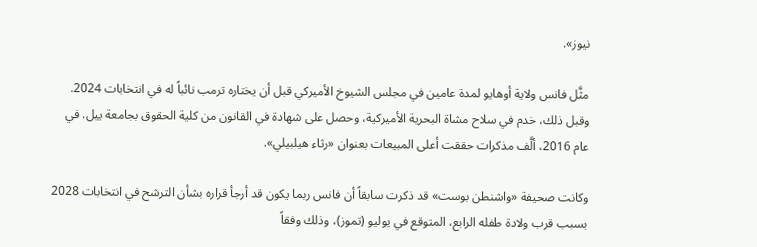نيوز».

مثَّل فانس ولاية أوهايو لمدة عامين في مجلس الشيوخ الأميركي قبل أن يختاره ترمب نائباً له في انتخابات 2024. وقبل ذلك، خدم في سلاح مشاة البحرية الأميركية، وحصل على شهادة في القانون من كلية الحقوق بجامعة ييل. في عام 2016، ألَّف مذكرات حققت أعلى المبيعات بعنوان «رثاء هيلبيلي».

وكانت صحيفة «واشنطن بوست» قد ذكرت سابقاً أن فانس ربما يكون قد أرجأ قراره بشأن الترشح في انتخابات 2028 بسبب قرب ولادة طفله الرابع، المتوقع في يوليو (تموز)، وذلك وفقاً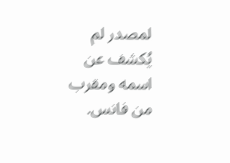لمصدر لم يُكشف عن اسمه ومقرب من فانس.